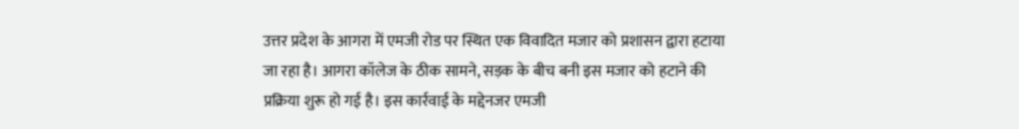उत्तर प्रदेश के आगरा में एमजी रोड पर स्थित एक विवादित मजार को प्रशासन द्वारा हटाया जा रहा है। आगरा कॉलेज के ठीक सामने, सड़क के बीच बनी इस मजार को हटाने की प्रक्रिया शुरू हो गई है। इस कार्रवाई के मद्देनजर एमजी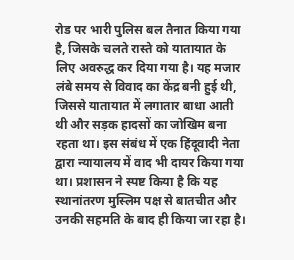रोड पर भारी पुलिस बल तैनात किया गया है, जिसके चलते रास्ते को यातायात के लिए अवरुद्ध कर दिया गया है। यह मजार लंबे समय से विवाद का केंद्र बनी हुई थी, जिससे यातायात में लगातार बाधा आती थी और सड़क हादसों का जोखिम बना रहता था। इस संबंध में एक हिंदूवादी नेता द्वारा न्यायालय में वाद भी दायर किया गया था। प्रशासन ने स्पष्ट किया है कि यह स्थानांतरण मुस्लिम पक्ष से बातचीत और उनकी सहमति के बाद ही किया जा रहा है।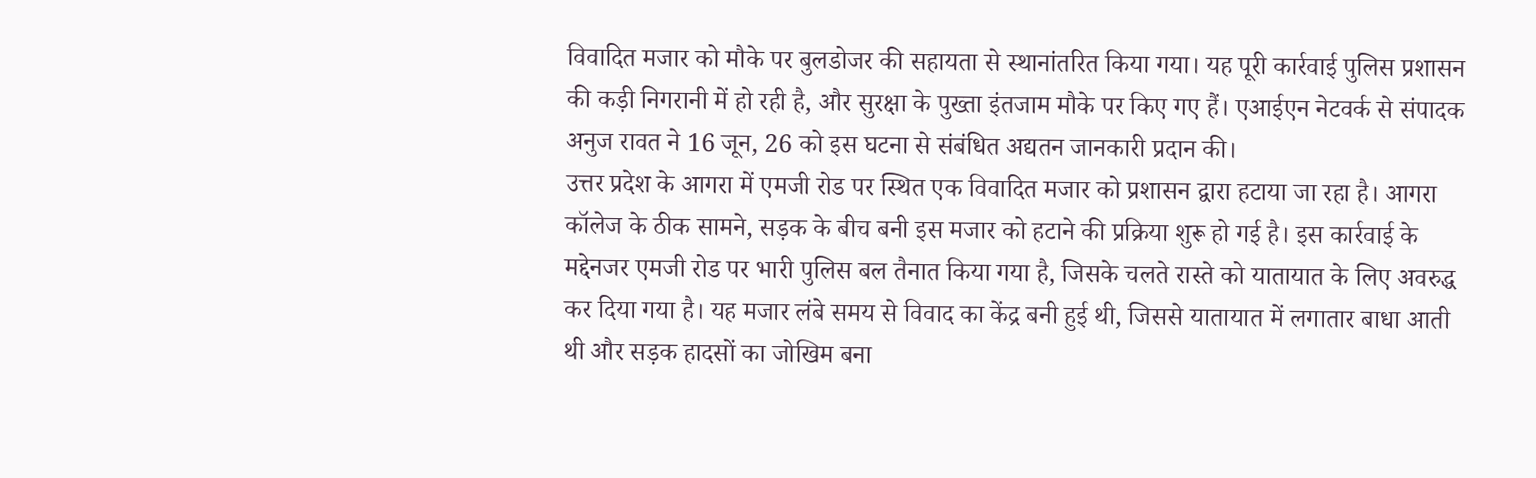विवादित मजार को मौके पर बुलडोजर की सहायता से स्थानांतरित किया गया। यह पूरी कार्रवाई पुलिस प्रशासन की कड़ी निगरानी में हो रही है, और सुरक्षा के पुख्ता इंतजाम मौके पर किए गए हैं। एआईएन नेटवर्क से संपादक अनुज रावत ने 16 जून, 26 को इस घटना से संबंधित अद्यतन जानकारी प्रदान की।
उत्तर प्रदेश के आगरा में एमजी रोड पर स्थित एक विवादित मजार को प्रशासन द्वारा हटाया जा रहा है। आगरा कॉलेज के ठीक सामने, सड़क के बीच बनी इस मजार को हटाने की प्रक्रिया शुरू हो गई है। इस कार्रवाई के मद्देनजर एमजी रोड पर भारी पुलिस बल तैनात किया गया है, जिसके चलते रास्ते को यातायात के लिए अवरुद्ध कर दिया गया है। यह मजार लंबे समय से विवाद का केंद्र बनी हुई थी, जिससे यातायात में लगातार बाधा आती थी और सड़क हादसों का जोखिम बना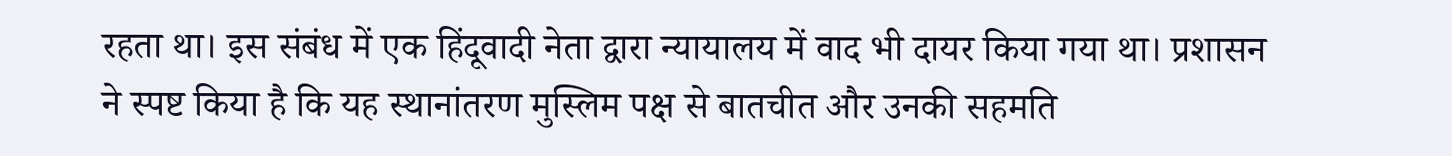रहता था। इस संबंध में एक हिंदूवादी नेता द्वारा न्यायालय में वाद भी दायर किया गया था। प्रशासन ने स्पष्ट किया है कि यह स्थानांतरण मुस्लिम पक्ष से बातचीत और उनकी सहमति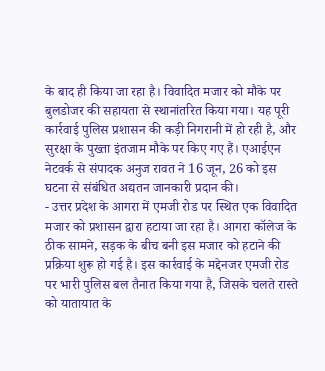के बाद ही किया जा रहा है। विवादित मजार को मौके पर बुलडोजर की सहायता से स्थानांतरित किया गया। यह पूरी कार्रवाई पुलिस प्रशासन की कड़ी निगरानी में हो रही है, और सुरक्षा के पुख्ता इंतजाम मौके पर किए गए हैं। एआईएन नेटवर्क से संपादक अनुज रावत ने 16 जून, 26 को इस घटना से संबंधित अद्यतन जानकारी प्रदान की।
- उत्तर प्रदेश के आगरा में एमजी रोड पर स्थित एक विवादित मजार को प्रशासन द्वारा हटाया जा रहा है। आगरा कॉलेज के ठीक सामने, सड़क के बीच बनी इस मजार को हटाने की प्रक्रिया शुरू हो गई है। इस कार्रवाई के मद्देनजर एमजी रोड पर भारी पुलिस बल तैनात किया गया है, जिसके चलते रास्ते को यातायात के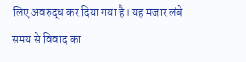लिए अवरुद्ध कर दिया गया है। यह मजार लंबे समय से विवाद का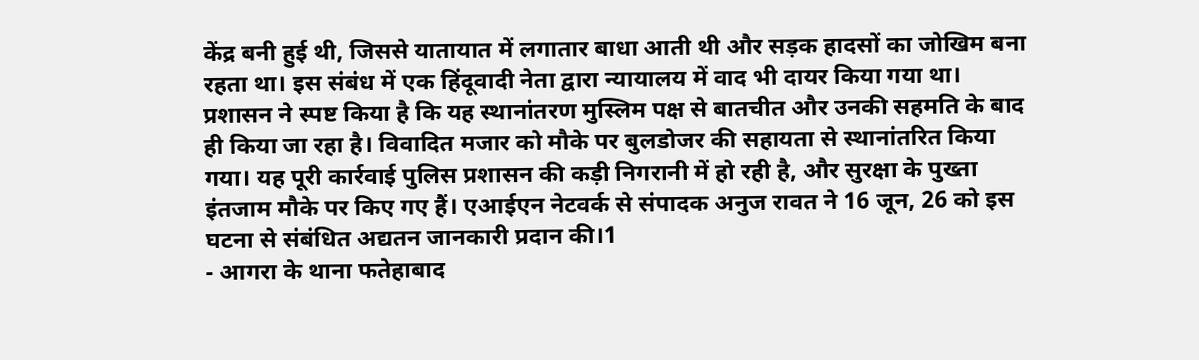केंद्र बनी हुई थी, जिससे यातायात में लगातार बाधा आती थी और सड़क हादसों का जोखिम बना रहता था। इस संबंध में एक हिंदूवादी नेता द्वारा न्यायालय में वाद भी दायर किया गया था। प्रशासन ने स्पष्ट किया है कि यह स्थानांतरण मुस्लिम पक्ष से बातचीत और उनकी सहमति के बाद ही किया जा रहा है। विवादित मजार को मौके पर बुलडोजर की सहायता से स्थानांतरित किया गया। यह पूरी कार्रवाई पुलिस प्रशासन की कड़ी निगरानी में हो रही है, और सुरक्षा के पुख्ता इंतजाम मौके पर किए गए हैं। एआईएन नेटवर्क से संपादक अनुज रावत ने 16 जून, 26 को इस घटना से संबंधित अद्यतन जानकारी प्रदान की।1
- आगरा के थाना फतेहाबाद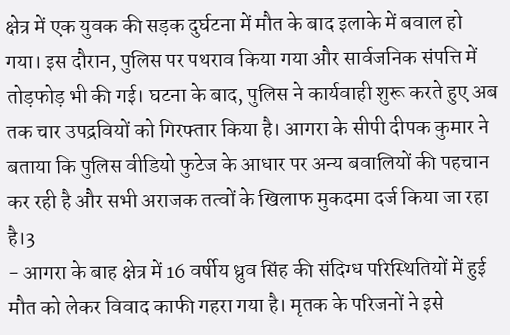क्षेत्र में एक युवक की सड़क दुर्घटना में मौत के बाद इलाके में बवाल हो गया। इस दौरान, पुलिस पर पथराव किया गया और सार्वजनिक संपत्ति में तोड़फोड़ भी की गई। घटना के बाद, पुलिस ने कार्यवाही शुरू करते हुए अब तक चार उपद्रवियों को गिरफ्तार किया है। आगरा के सीपी दीपक कुमार ने बताया कि पुलिस वीडियो फुटेज के आधार पर अन्य बवालियों की पहचान कर रही है और सभी अराजक तत्वों के खिलाफ मुकदमा दर्ज किया जा रहा है।3
- आगरा के बाह क्षेत्र में 16 वर्षीय ध्रुव सिंह की संदिग्ध परिस्थितियों में हुई मौत को लेकर विवाद काफी गहरा गया है। मृतक के परिजनों ने इसे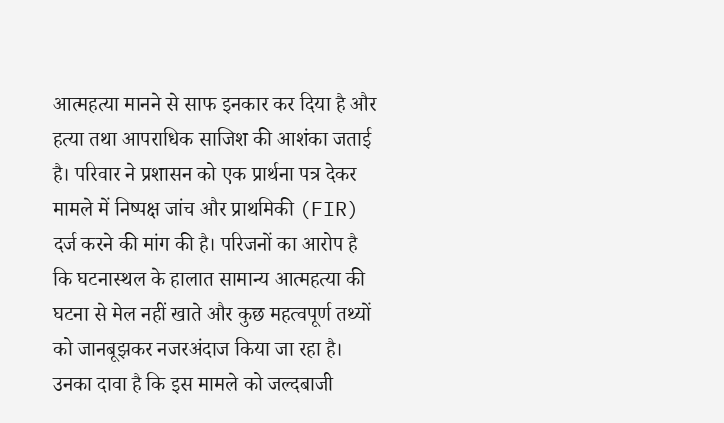आत्महत्या मानने से साफ इनकार कर दिया है और हत्या तथा आपराधिक साजिश की आशंका जताई है। परिवार ने प्रशासन को एक प्रार्थना पत्र देकर मामले में निष्पक्ष जांच और प्राथमिकी (FIR) दर्ज करने की मांग की है। परिजनों का आरोप है कि घटनास्थल के हालात सामान्य आत्महत्या की घटना से मेल नहीं खाते और कुछ महत्वपूर्ण तथ्यों को जानबूझकर नजरअंदाज किया जा रहा है। उनका दावा है कि इस मामले को जल्दबाजी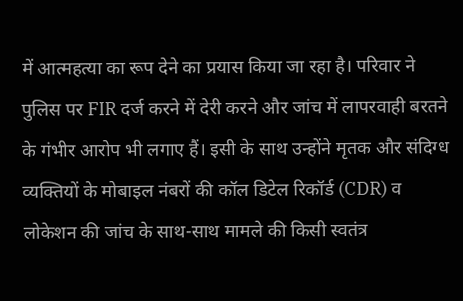में आत्महत्या का रूप देने का प्रयास किया जा रहा है। परिवार ने पुलिस पर FIR दर्ज करने में देरी करने और जांच में लापरवाही बरतने के गंभीर आरोप भी लगाए हैं। इसी के साथ उन्होंने मृतक और संदिग्ध व्यक्तियों के मोबाइल नंबरों की कॉल डिटेल रिकॉर्ड (CDR) व लोकेशन की जांच के साथ-साथ मामले की किसी स्वतंत्र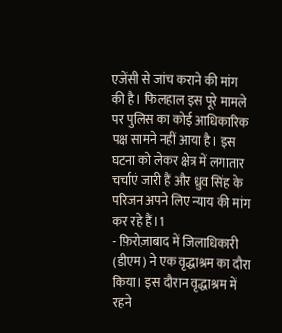एजेंसी से जांच कराने की मांग की है। फिलहाल इस पूरे मामले पर पुलिस का कोई आधिकारिक पक्ष सामने नहीं आया है। इस घटना को लेकर क्षेत्र में लगातार चर्चाएं जारी हैं और ध्रुव सिंह के परिजन अपने लिए न्याय की मांग कर रहे हैं।1
- फ़िरोज़ाबाद में जिलाधिकारी (डीएम) ने एक वृद्धाश्रम का दौरा किया। इस दौरान वृद्धाश्रम में रहने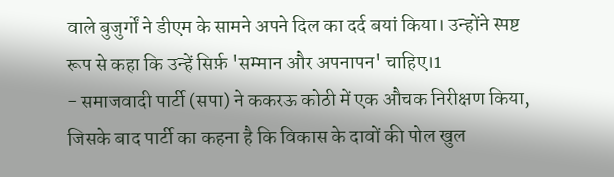वाले बुजुर्गों ने डीएम के सामने अपने दिल का दर्द बयां किया। उन्होंने स्पष्ट रूप से कहा कि उन्हें सिर्फ़ 'सम्मान और अपनापन' चाहिए।1
- समाजवादी पार्टी (सपा) ने ककरऊ कोठी में एक औचक निरीक्षण किया, जिसके बाद पार्टी का कहना है कि विकास के दावों की पोल खुल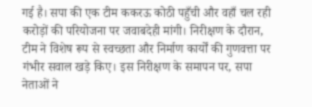गई है। सपा की एक टीम ककरऊ कोठी पहुँची और वहाँ चल रही करोड़ों की परियोजना पर जवाबदेही मांगी। निरीक्षण के दौरान, टीम ने विशेष रूप से स्वच्छता और निर्माण कार्यों की गुणवत्ता पर गंभीर सवाल खड़े किए। इस निरीक्षण के समापन पर, सपा नेताओं ने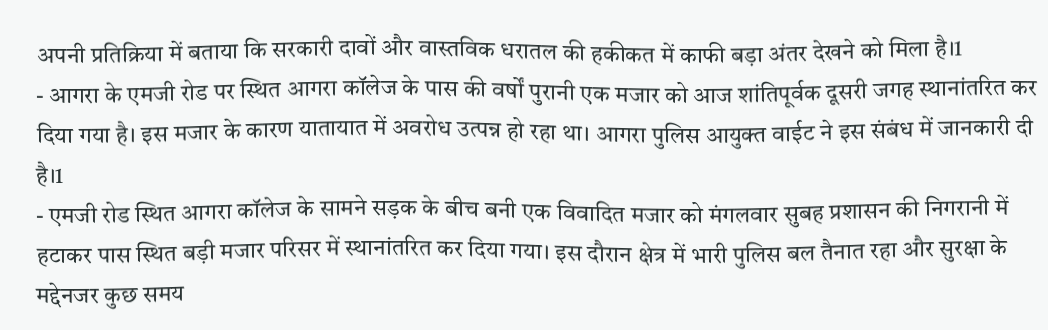अपनी प्रतिक्रिया में बताया कि सरकारी दावों और वास्तविक धरातल की हकीकत में काफी बड़ा अंतर देखने को मिला है।1
- आगरा के एमजी रोड पर स्थित आगरा कॉलेज के पास की वर्षों पुरानी एक मजार को आज शांतिपूर्वक दूसरी जगह स्थानांतरित कर दिया गया है। इस मजार के कारण यातायात में अवरोध उत्पन्न हो रहा था। आगरा पुलिस आयुक्त वाईट ने इस संबंध में जानकारी दी है।1
- एमजी रोड स्थित आगरा कॉलेज के सामने सड़क के बीच बनी एक विवादित मजार को मंगलवार सुबह प्रशासन की निगरानी में हटाकर पास स्थित बड़ी मजार परिसर में स्थानांतरित कर दिया गया। इस दौरान क्षेत्र में भारी पुलिस बल तैनात रहा और सुरक्षा के मद्देनजर कुछ समय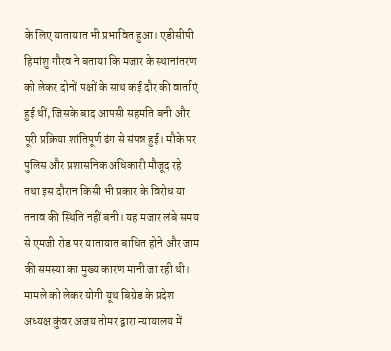के लिए यातायात भी प्रभावित हुआ। एडीसीपी हिमांशु गौरव ने बताया कि मजार के स्थानांतरण को लेकर दोनों पक्षों के साथ कई दौर की वार्ताएं हुई थीं, जिसके बाद आपसी सहमति बनी और पूरी प्रक्रिया शांतिपूर्ण ढंग से संपन्न हुई। मौके पर पुलिस और प्रशासनिक अधिकारी मौजूद रहे तथा इस दौरान किसी भी प्रकार के विरोध या तनाव की स्थिति नहीं बनी। यह मजार लंबे समय से एमजी रोड पर यातायात बाधित होने और जाम की समस्या का मुख्य कारण मानी जा रही थी। मामले को लेकर योगी यूथ बिग्रेड के प्रदेश अध्यक्ष कुंवर अजय तोमर द्वारा न्यायालय में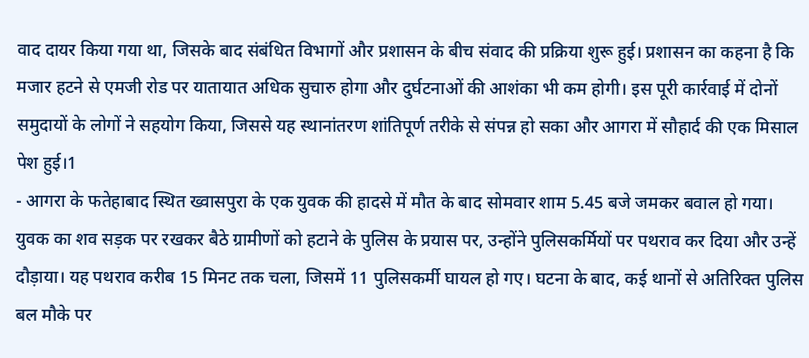वाद दायर किया गया था, जिसके बाद संबंधित विभागों और प्रशासन के बीच संवाद की प्रक्रिया शुरू हुई। प्रशासन का कहना है कि मजार हटने से एमजी रोड पर यातायात अधिक सुचारु होगा और दुर्घटनाओं की आशंका भी कम होगी। इस पूरी कार्रवाई में दोनों समुदायों के लोगों ने सहयोग किया, जिससे यह स्थानांतरण शांतिपूर्ण तरीके से संपन्न हो सका और आगरा में सौहार्द की एक मिसाल पेश हुई।1
- आगरा के फतेहाबाद स्थित ख्वासपुरा के एक युवक की हादसे में मौत के बाद सोमवार शाम 5.45 बजे जमकर बवाल हो गया। युवक का शव सड़क पर रखकर बैठे ग्रामीणों को हटाने के पुलिस के प्रयास पर, उन्होंने पुलिसकर्मियों पर पथराव कर दिया और उन्हें दौड़ाया। यह पथराव करीब 15 मिनट तक चला, जिसमें 11 पुलिसकर्मी घायल हो गए। घटना के बाद, कई थानों से अतिरिक्त पुलिस बल मौके पर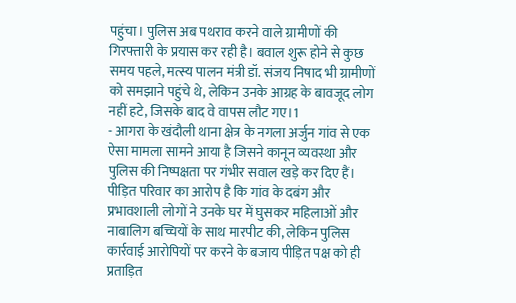पहुंचा। पुलिस अब पथराव करने वाले ग्रामीणों की गिरफ्तारी के प्रयास कर रही है। बवाल शुरू होने से कुछ समय पहले, मत्स्य पालन मंत्री डॉ. संजय निषाद भी ग्रामीणों को समझाने पहुंचे थे, लेकिन उनके आग्रह के बावजूद लोग नहीं हटे, जिसके बाद वे वापस लौट गए।1
- आगरा के खंदौली थाना क्षेत्र के नगला अर्जुन गांव से एक ऐसा मामला सामने आया है जिसने कानून व्यवस्था और पुलिस की निष्पक्षता पर गंभीर सवाल खड़े कर दिए हैं। पीड़ित परिवार का आरोप है कि गांव के दबंग और प्रभावशाली लोगों ने उनके घर में घुसकर महिलाओं और नाबालिग बच्चियों के साथ मारपीट की, लेकिन पुलिस कार्रवाई आरोपियों पर करने के बजाय पीड़ित पक्ष को ही प्रताड़ित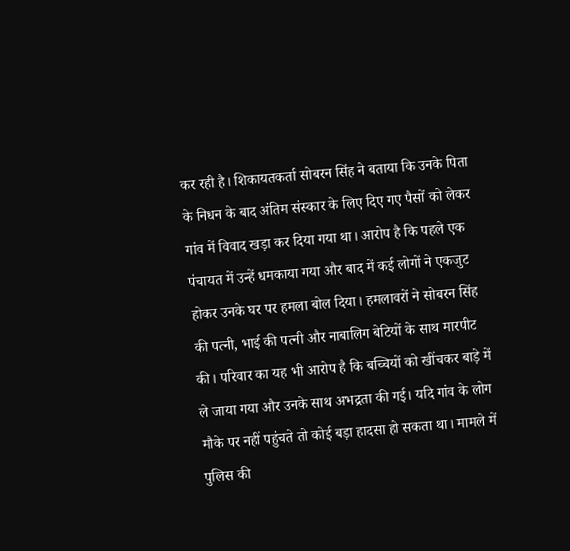कर रही है। शिकायतकर्ता सोबरन सिंह ने बताया कि उनके पिता के निधन के बाद अंतिम संस्कार के लिए दिए गए पैसों को लेकर गांव में विवाद खड़ा कर दिया गया था। आरोप है कि पहले एक पंचायत में उन्हें धमकाया गया और बाद में कई लोगों ने एकजुट होकर उनके घर पर हमला बोल दिया। हमलावरों ने सोबरन सिंह की पत्नी, भाई की पत्नी और नाबालिग बेटियों के साथ मारपीट की। परिवार का यह भी आरोप है कि बच्चियों को खींचकर बाड़े में ले जाया गया और उनके साथ अभद्रता की गई। यदि गांव के लोग मौके पर नहीं पहुंचते तो कोई बड़ा हादसा हो सकता था। मामले में पुलिस की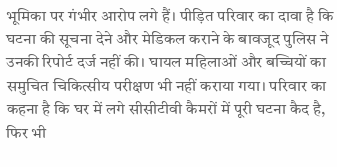भूमिका पर गंभीर आरोप लगे हैं। पीड़ित परिवार का दावा है कि घटना की सूचना देने और मेडिकल कराने के बावजूद पुलिस ने उनकी रिपोर्ट दर्ज नहीं की। घायल महिलाओं और बच्चियों का समुचित चिकित्सीय परीक्षण भी नहीं कराया गया। परिवार का कहना है कि घर में लगे सीसीटीवी कैमरों में पूरी घटना कैद है, फिर भी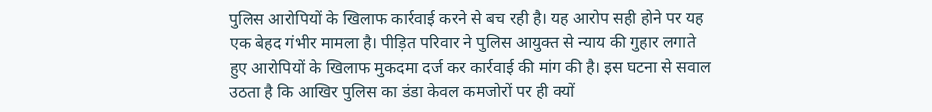पुलिस आरोपियों के खिलाफ कार्रवाई करने से बच रही है। यह आरोप सही होने पर यह एक बेहद गंभीर मामला है। पीड़ित परिवार ने पुलिस आयुक्त से न्याय की गुहार लगाते हुए आरोपियों के खिलाफ मुकदमा दर्ज कर कार्रवाई की मांग की है। इस घटना से सवाल उठता है कि आखिर पुलिस का डंडा केवल कमजोरों पर ही क्यों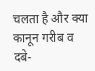चलता है और क्या कानून गरीब व दबे-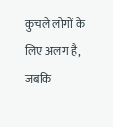कुचले लोगों के लिए अलग है, जबकि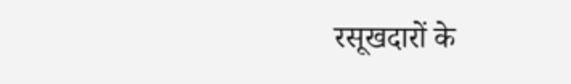रसूखदारों के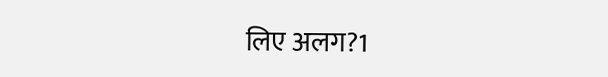लिए अलग?1